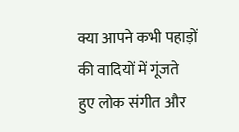क्या आपने कभी पहाड़ों की वादियों में गूंजते हुए लोक संगीत और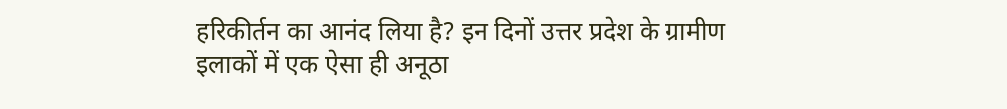हरिकीर्तन का आनंद लिया है? इन दिनों उत्तर प्रदेश के ग्रामीण इलाकों में एक ऐसा ही अनूठा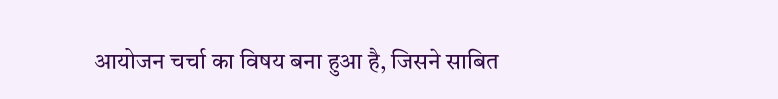आयोजन चर्चा का विषय बना हुआ है, जिसने साबित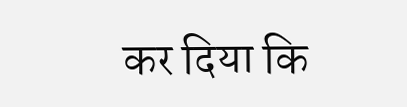कर दिया कि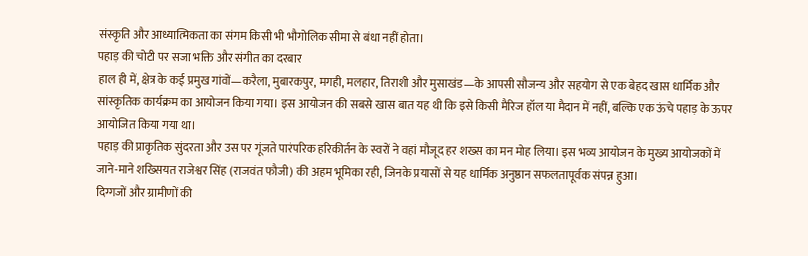संस्कृति और आध्यात्मिकता का संगम किसी भी भौगोलिक सीमा से बंधा नहीं होता।
पहाड़ की चोटी पर सजा भक्ति और संगीत का दरबार
हाल ही में, क्षेत्र के कई प्रमुख गांवों—करैला, मुबारकपुर, मगही, मलहार, तिराशी और मुसाखंड—के आपसी सौजन्य और सहयोग से एक बेहद खास धार्मिक और सांस्कृतिक कार्यक्रम का आयोजन किया गया। इस आयोजन की सबसे खास बात यह थी कि इसे किसी मैरिज हॉल या मैदान में नहीं, बल्कि एक ऊंचे पहाड़ के ऊपर आयोजित किया गया था।
पहाड़ की प्राकृतिक सुंदरता और उस पर गूंजते पारंपरिक हरिकीर्तन के स्वरों ने वहां मौजूद हर शख्स का मन मोह लिया। इस भव्य आयोजन के मुख्य आयोजकों में जाने-माने शख्सियत राजेश्वर सिंह (राजवंत फौजी) की अहम भूमिका रही, जिनके प्रयासों से यह धार्मिक अनुष्ठान सफलतापूर्वक संपन्न हुआ।
दिग्गजों और ग्रामीणों की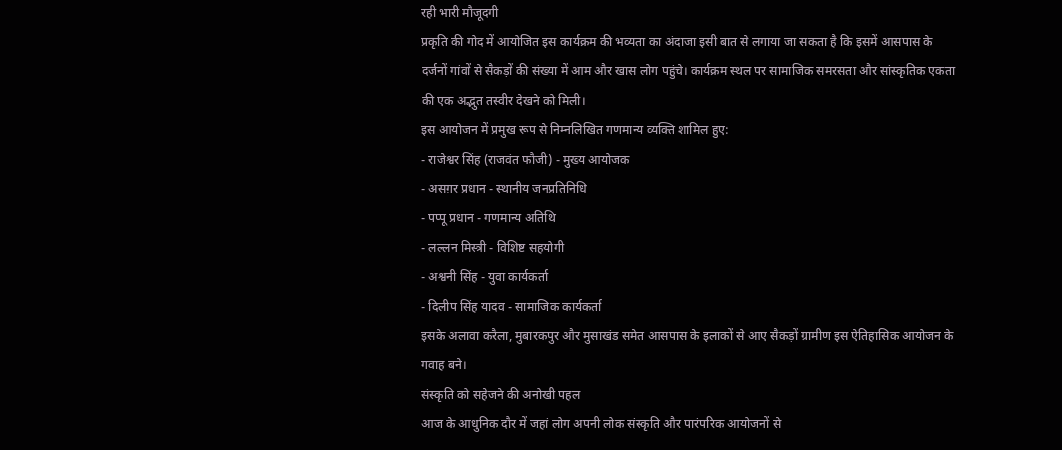रही भारी मौजूदगी
प्रकृति की गोद में आयोजित इस कार्यक्रम की भव्यता का अंदाजा इसी बात से लगाया जा सकता है कि इसमें आसपास के दर्जनों गांवों से सैकड़ों की संख्या में आम और खास लोग पहुंचे। कार्यक्रम स्थल पर सामाजिक समरसता और सांस्कृतिक एकता की एक अद्भुत तस्वीर देखने को मिली।
इस आयोजन में प्रमुख रूप से निम्नलिखित गणमान्य व्यक्ति शामिल हुए:
- राजेश्वर सिंह (राजवंत फौजी) - मुख्य आयोजक
- असग़र प्रधान - स्थानीय जनप्रतिनिधि
- पप्पू प्रधान - गणमान्य अतिथि
- लल्लन मिस्त्री - विशिष्ट सहयोगी
- अश्वनी सिंह - युवा कार्यकर्ता
- दिलीप सिंह यादव - सामाजिक कार्यकर्ता
इसके अलावा करैला, मुबारकपुर और मुसाखंड समेत आसपास के इलाकों से आए सैकड़ों ग्रामीण इस ऐतिहासिक आयोजन के गवाह बने।
संस्कृति को सहेजने की अनोखी पहल
आज के आधुनिक दौर में जहां लोग अपनी लोक संस्कृति और पारंपरिक आयोजनों से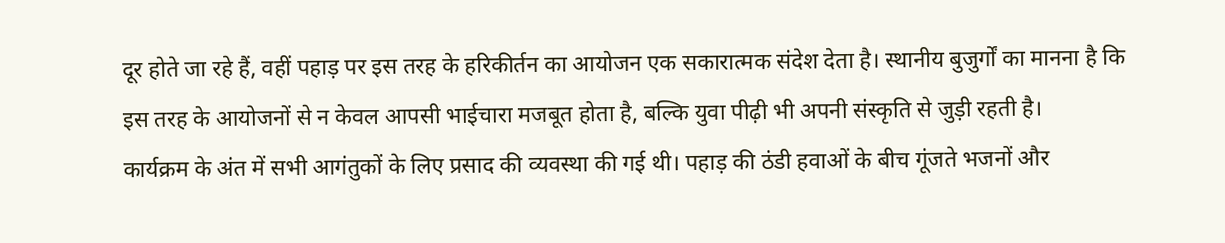दूर होते जा रहे हैं, वहीं पहाड़ पर इस तरह के हरिकीर्तन का आयोजन एक सकारात्मक संदेश देता है। स्थानीय बुजुर्गों का मानना है कि इस तरह के आयोजनों से न केवल आपसी भाईचारा मजबूत होता है, बल्कि युवा पीढ़ी भी अपनी संस्कृति से जुड़ी रहती है।
कार्यक्रम के अंत में सभी आगंतुकों के लिए प्रसाद की व्यवस्था की गई थी। पहाड़ की ठंडी हवाओं के बीच गूंजते भजनों और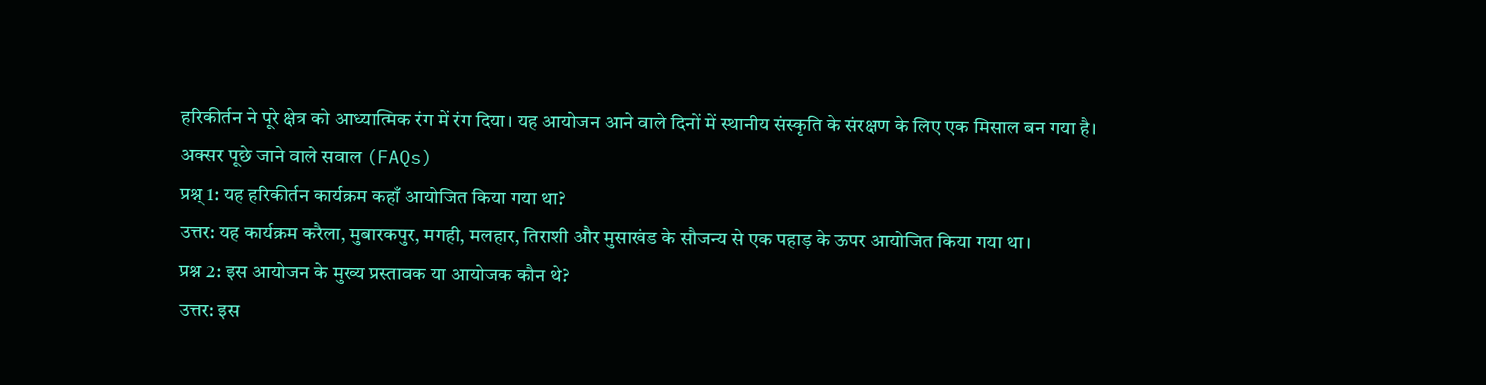हरिकीर्तन ने पूरे क्षेत्र को आध्यात्मिक रंग में रंग दिया। यह आयोजन आने वाले दिनों में स्थानीय संस्कृति के संरक्षण के लिए एक मिसाल बन गया है।
अक्सर पूछे जाने वाले सवाल (FAQs)
प्रश्न् 1: यह हरिकीर्तन कार्यक्रम कहाँ आयोजित किया गया था?
उत्तर: यह कार्यक्रम करैला, मुबारकपुर, मगही, मलहार, तिराशी और मुसाखंड के सौजन्य से एक पहाड़ के ऊपर आयोजित किया गया था।
प्रश्न 2: इस आयोजन के मुख्य प्रस्तावक या आयोजक कौन थे?
उत्तर: इस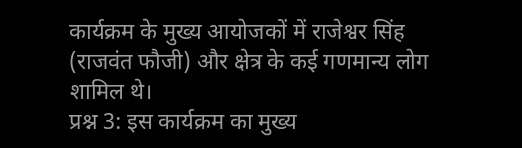कार्यक्रम के मुख्य आयोजकों में राजेश्वर सिंह (राजवंत फौजी) और क्षेत्र के कई गणमान्य लोग शामिल थे।
प्रश्न 3: इस कार्यक्रम का मुख्य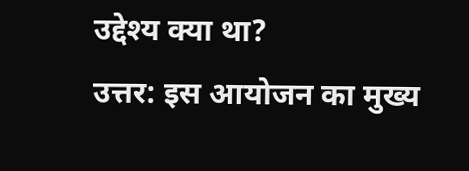उद्देश्य क्या था?
उत्तर: इस आयोजन का मुख्य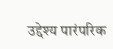उद्देश्य पारंपरिक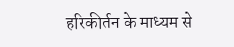हरिकीर्तन के माध्यम से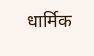धार्मिक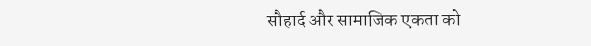सौहार्द और सामाजिक एकता को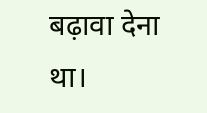बढ़ावा देना था।